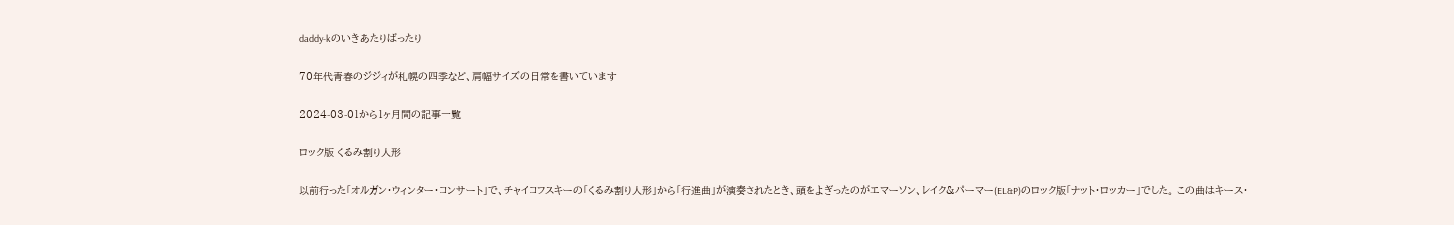daddy-kのいきあたりばったり

70年代青春のジジィが札幌の四季など、肩幅サイズの日常を書いています

2024-03-01から1ヶ月間の記事一覧

ロック版 くるみ割り人形

以前行った「オルガン・ウィンター・コンサート」で、チャイコフスキーの「くるみ割り人形」から「行進曲」が演奏されたとき、頭をよぎったのがエマーソン、レイク&パーマー(EL&P)のロック版「ナット・ロッカー」でした。 この曲はキース・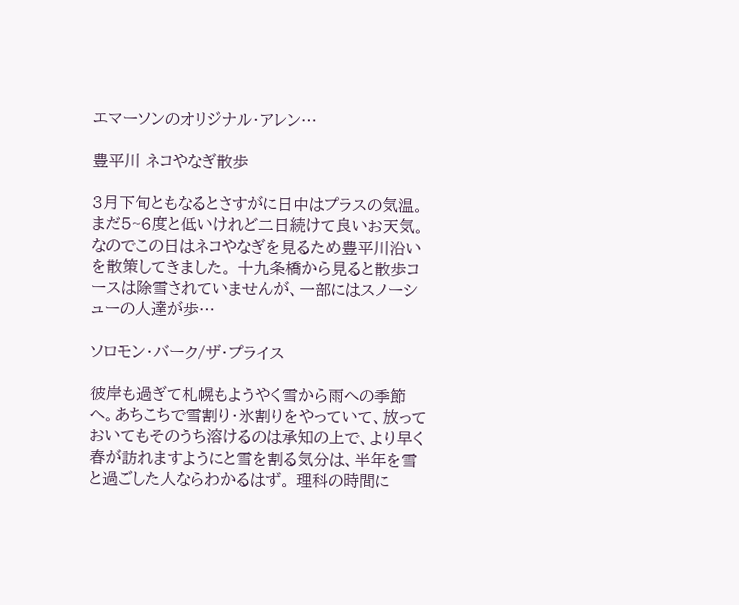エマーソンのオリジナル・アレン…

豊平川 ネコやなぎ散歩

3月下旬ともなるとさすがに日中はプラスの気温。まだ5~6度と低いけれど二日続けて良いお天気。なのでこの日はネコやなぎを見るため豊平川沿いを散策してきました。 十九条橋から見ると散歩コースは除雪されていませんが、一部にはスノーシューの人達が歩…

ソロモン・バーク/ザ・プライス

彼岸も過ぎて札幌もようやく雪から雨への季節へ。あちこちで雪割り・氷割りをやっていて、放っておいてもそのうち溶けるのは承知の上で、より早く春が訪れますようにと雪を割る気分は、半年を雪と過ごした人ならわかるはず。 理科の時間に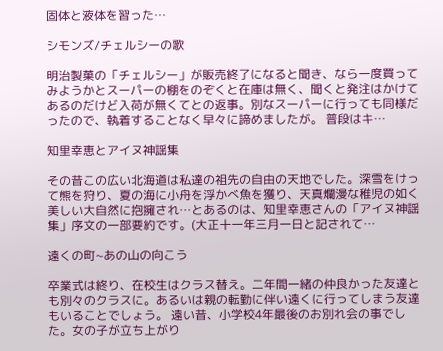固体と液体を習った…

シモンズ/チェルシーの歌

明治製菓の「チェルシー」が販売終了になると聞き、なら一度買ってみようかとスーパーの棚をのぞくと在庫は無く、聞くと発注はかけてあるのだけど入荷が無くてとの返事。別なスーパーに行っても同様だったので、執着することなく早々に諦めましたが。 普段はキ…

知里幸恵とアイヌ神謡集

その昔この広い北海道は私達の祖先の自由の天地でした。深雪をけって熊を狩り、夏の海に小舟を浮かべ魚を獲り、天真爛漫な稚児の如く 美しい大自然に抱擁され…とあるのは、知里幸恵さんの「アイヌ神謡集」序文の一部要約です。(大正十一年三月一日と記されて…

遠くの町~あの山の向こう

卒業式は終り、在校生はクラス替え。二年間一緒の仲良かった友達とも別々のクラスに。あるいは親の転勤に伴い遠くに行ってしまう友達もいることでしょう。 遠い昔、小学校4年最後のお別れ会の事でした。女の子が立ち上がり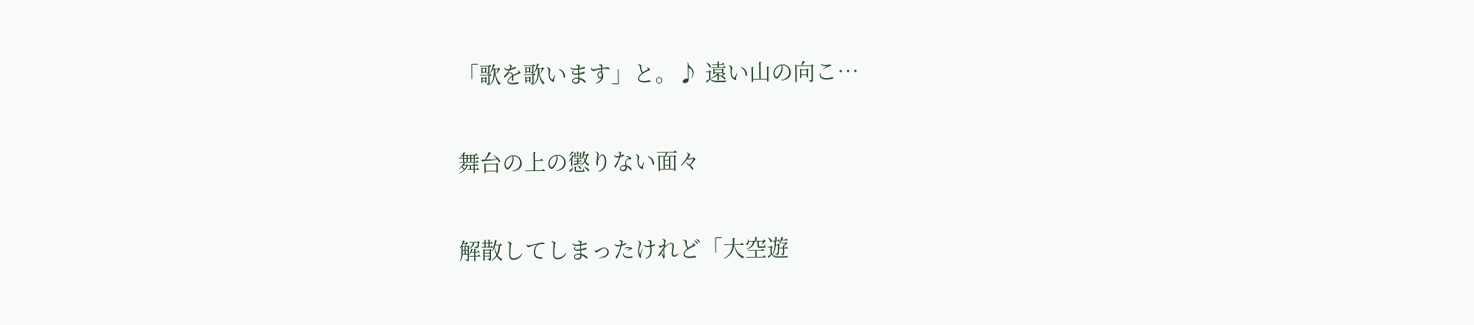「歌を歌います」と。♪ 遠い山の向こ…

舞台の上の懲りない面々

解散してしまったけれど「大空遊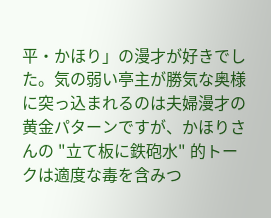平・かほり」の漫才が好きでした。気の弱い亭主が勝気な奥様に突っ込まれるのは夫婦漫才の黄金パターンですが、かほりさんの "立て板に鉄砲水" 的トークは適度な毒を含みつ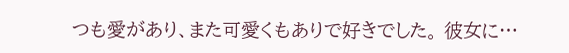つも愛があり、また可愛くもありで好きでした。 彼女に…